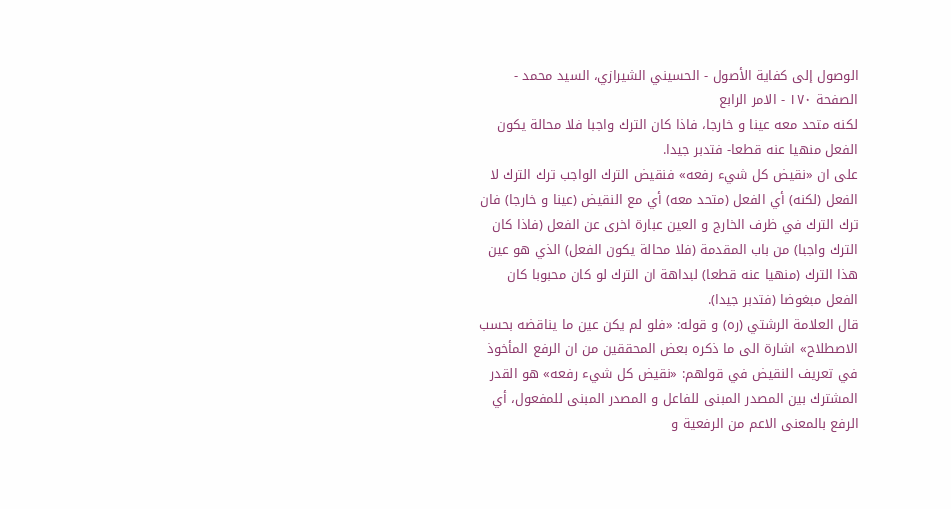الوصول إلى كفاية الأصول - الحسيني الشيرازي، السيد محمد - الصفحة ١٧٠ - الامر الرابع
لكنه متحد معه عينا و خارجا، فاذا كان الترك واجبا فلا محالة يكون الفعل منهيا عنه قطعا- فتدبر جيدا.
على ان «نقيض كل شيء رفعه» فنقيض الترك الواجب ترك الترك لا الفعل (لكنه) أي الفعل (متحد معه) أي مع النقيض (عينا و خارجا) فان ترك الترك في ظرف الخارج و العين عبارة اخرى عن الفعل (فاذا كان الترك واجبا) من باب المقدمة (فلا محالة يكون الفعل) الذي هو عين هذا الترك (منهيا عنه قطعا) لبداهة ان الترك لو كان محبوبا كان الفعل مبغوضا (فتدبر جيدا).
قال العلامة الرشتي (ره) و قوله: «فلو لم يكن عين ما يناقضه بحسب الاصطلاح» اشارة الى ما ذكره بعض المحققين من ان الرفع المأخوذ في تعريف النقيض في قولهم: «نقيض كل شيء رفعه» هو القدر المشترك بين المصدر المبنى للفاعل و المصدر المبنى للمفعول، أي الرفع بالمعنى الاعم من الرفعية و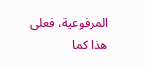المرفوعية، فعلى هذا كما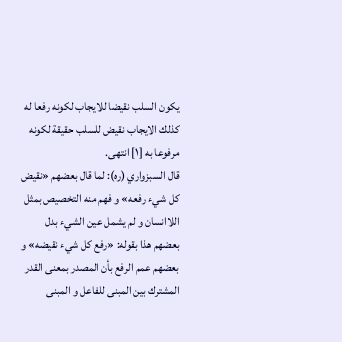يكون السلب نقيضا للايجاب لكونه رفعا له كذلك الايجاب نقيض للسلب حقيقة لكونه مرفوعا به [١] انتهى.
قال السبزواري (ره): لما قال بعضهم «نقيض كل شيء رفعه» و فهم منه التخصيص بمثل اللاانسان و لم يشمل عين الشيء بدل بعضهم هذا بقوله: «رفع كل شيء نقيضه» و بعضهم عمم الرفع بأن المصدر بمعنى القدر المشترك بين المبنى للفاعل و المبنى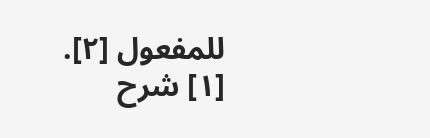للمفعول [٢].
[١] شرح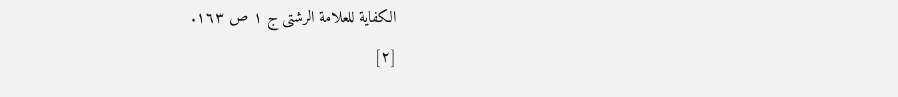الكفاية للعلامة الرشتى ج ١ ص ١٦٣.
[٢]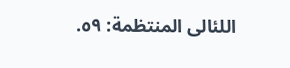اللئالى المنتظمة: ٥٩.